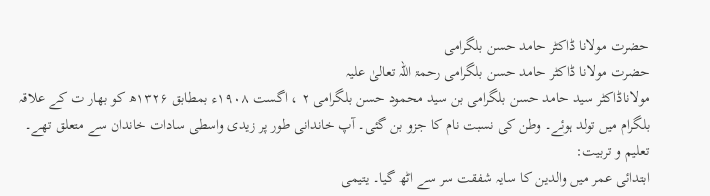حضرت مولانا ڈاکٹر حامد حسن بلگرامی
حضرت مولانا ڈاکٹر حامد حسن بلگرامی رحمۃ اللہ تعالیٰ علیہ
مولاناڈاکٹر سید حامد حسن بلگرامی بن سید محمود حسن بلگرامی ۲ ، اگست ۱۹۰۸ء بمطابق ۱۳۲۶ھ کو بھار ت کے علاقہ بلگرام میں تولد ہوئے۔ وطن کی نسبت نام کا جزو بن گئی۔ آپ خاندانی طور پر زیدی واسطی سادات خاندان سے متعلق تھے۔
تعلیم و تربیت:
ابتدائی عمر میں والدین کا سایہ شفقت سر سے اٹھ گیا۔ یتیمی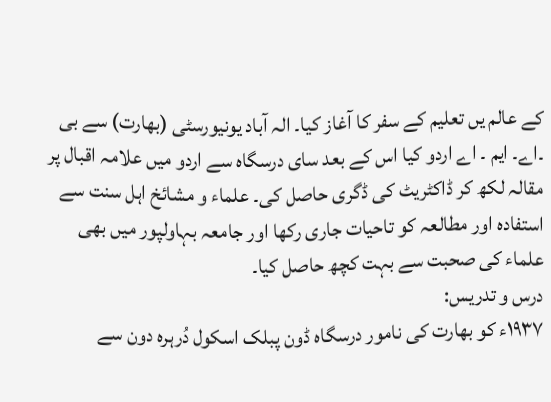کے عالم یں تعلیم کے سفر کا آغاز کیا۔ الہ آباد یونیورسٹی (بھارت) سے بی ۔اے۔ ایم ۔ اے اردو کیا اس کے بعد سای درسگاہ سے اردو میں علامہ اقبال پر مقالہ لکھ کر ڈاکٹریٹ کی ڈگری حاصل کی۔ علماء و مشائخ اہل سنت سے استفادہ اور مطالعہ کو تاحیات جاری رکھا اور جامعہ بہاولپور میں بھی علماء کی صحبت سے بہت کچھ حاصل کیا۔
درس و تدریس:
۱۹۳۷ء کو بھارت کی نامور درسگاہ ڈون پبلک اسکول دُرہرہ دون سے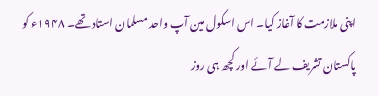اپنی ملازمت کا آغاز کیا۔ اس اسکول مین آپ واحد مسلمان استاد تھے۔ ۱۹۴۸ء کو پاکستان تشریف لے آئے اور کچھ ہی روز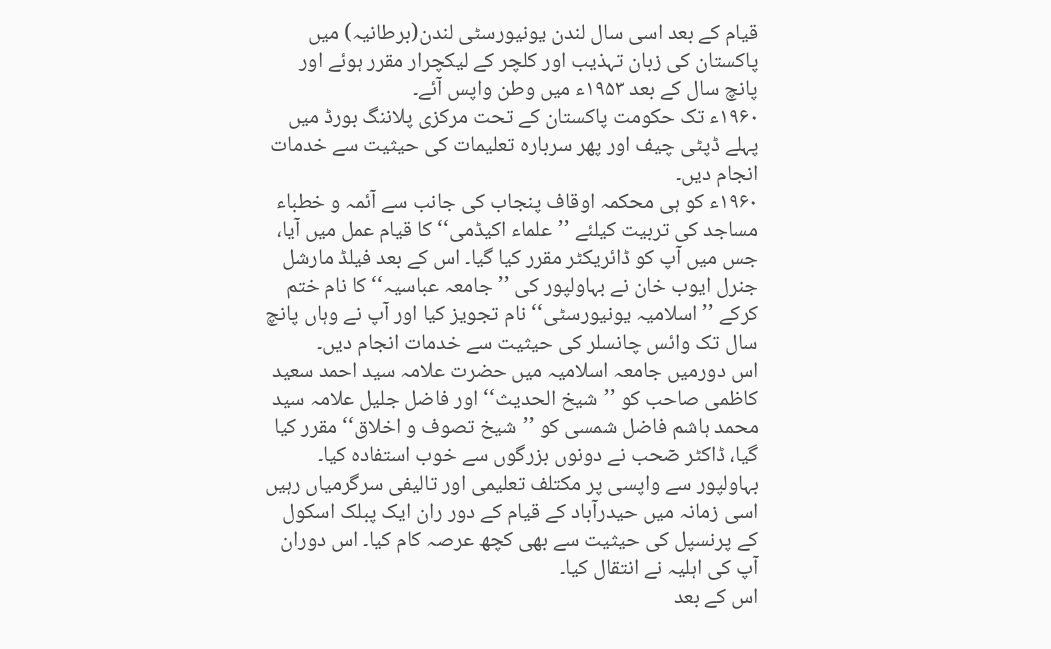قیام کے بعد اسی سال لندن یونیورسٹی لندن(برطانیہ) میں پاکستان کی زبان تہذیب اور کلچر کے لیکچرار مقرر ہوئے اور پانچ سال کے بعد ۱۹۵۳ء میں وطن واپس آئے۔
۱۹۶۰ء تک حکومت پاکستان کے تحت مرکزی پلاننگ بورڈ میں پہلے ڈپٹی چیف اور پھر سربارہ تعلیمات کی حیثیت سے خدمات انجام دیں۔
۱۹۶۰ء کو ہی محکمہ اوقاف پنجاب کی جانب سے آئمہ و خطباء مساجد کی تربیت کیلئے ’’علماء اکیڈمی‘‘ کا قیام عمل میں آیا، جس میں آپ کو ڈائریکٹر مقرر کیا گیا۔ اس کے بعد فیلڈ مارشل جنرل ایوب خان نے بہاولپور کی ’’جامعہ عباسیہ‘‘ کا نام ختم کرکے ’’اسلامیہ یونیورسٹی‘‘ نام تجویز کیا اور آپ نے وہاں پانچ سال تک وائس چانسلر کی حیثیت سے خدمات انجام دیں۔
اس دورمیں جامعہ اسلامیہ میں حضرت علامہ سید احمد سعید کاظمی صاحب کو ’’شیخ الحدیث‘‘ اور فاضل جلیل علامہ سید محمد ہاشم فاضل شمسی کو ’’شیخ تصوف و اخلاق‘‘ مقرر کیا گیا، ڈاکٹر صٓحب نے دونوں بزرگوں سے خوب استفادہ کیا۔
بہاولپور سے واپسی پر مکتلف تعلیمی اور تالیفی سرگرمیاں رہیں اسی زمانہ میں حیدرآباد کے قیام کے دور ران ایک پبلک اسکول کے پرنسپل کی حیثیت سے بھی کچھ عرصہ کام کیا۔ اس دوران آپ کی اہلیہ نے انتقال کیا۔
اس کے بعد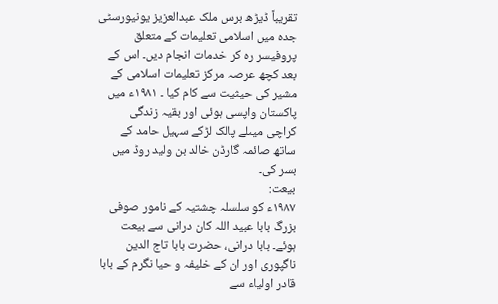تقریباً ڈیڑھ برس ملک عبدالعزیز یونیورسٹی جدہ میں اسلامی تعلیمات کے متعلق پروفیسر رہ کر خدمات انجام دیں۔ اس کے بعد کچھ عرصہ مرکز تعلیمات اسلامی کے مشیر کی حیثیت سے کام کیا ۔ ۱۹۸۱ء میں پاکستان واپسی ہوئی اور بقیہ زندگی کراچی میںلے پالک لڑکے سہیل حامد کے ساتھ صائمہ گارڈن خالد بن ولید روڈ میں بسر کی۔
بیعت:
۱۹۸۷ء کو سلسلہ چشتیہ کے نامور صوفی بزرگ بابا عبید اللہ کان درانی سے بیعت ہوئے۔ بابا درانی، حضرت بابا تاج الدین ناگپوری اور ان کے خلیفہ و حیا نگرم کے بابا قادر اولیاء سے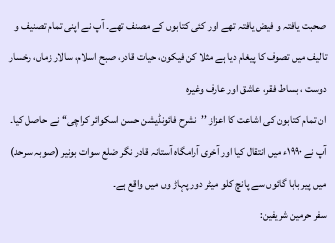صحبت یافتہ و فیض یافتہ تھے اور کئی کتابوں کے مصنف تھے۔ آپ نے اپنی تمام تصنیف و تالیف میں تصوف کا پیغام دیا ہے مثلا کن فیکون، حیات قادر، صبح اسلام، سالار زماں، رخسار دوست ، بساط فقر، عاشق اور عارف وغیرہ
ان تمام کتابون کی اشاعت کا اعزاز ’’نشرح فائونڈیشن حسن اسکوائر کراچی‘‘ نے حاصل کیا۔
آپ نے ۱۹۹۰ء میں انتقال کیا اور آخری آرامگاہ آستانہ قادر نگر ضلع سوات بونیر (صوبہ سرحد) میں پیر بابا گائوں سے پانچ کلو میٹر دور پہاڑ وں میں واقع ہے۔
سفر حرمین شریفین: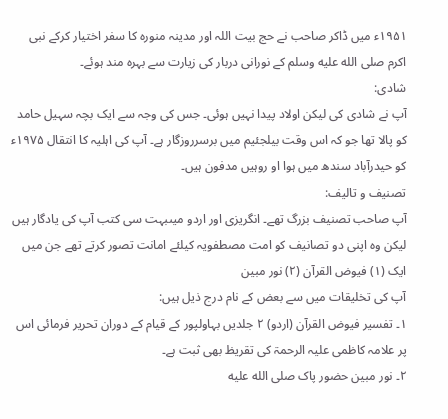۱۹۵۱ء میں ڈاکر صاحب نے حج بیت اللہ اور مدینہ منورہ کا سفر اختیار کرکے نبی اکرم صلى الله عليه وسلم کے نورانی دربار کی زیارت سے بہرہ مند ہوئے۔
شادی:
آپ نے شادی کی لیکن اولاد پیدا نہیں ہوئی۔ جس کی وجہ سے ایک بچہ سہیل حامد کو پالا تھا جو کہ اس وقت بیلجئیم میں برسرروزگار ہے۔ آپ کی اہلیہ کا انتقال ۱۹۷۵ء کو حیدرآباد سندھ میں ہوا او روہیں مدفون ہیں۔
تصنیف و تالیف:
آپ صاحب تصنیف بزرگ تھے۔ انگریزی اور اردو میںبہت سی کتب آپ کی یادگار ہیں لیکن وہ اپنی دو تصانیف کو امت مصطفویہ کیلئے امانت تصور کرتے تھے جن میں ایک (۱) فیوض القرآن (۲) نور مبین
آپ کی تخلیقات میں سے بعض کے نام درج ذیل ہیں:
۱۔ تفسیر فیوض القرآن (اردو) ۲ جلدیں بہاولپور کے قیام کے دوران تحریر فرمائی اس پر علامہ کاظمی علیہ الرحمۃ کی تقریظ بھی ثبت ہے۔
۲۔ نور مبین حضور پاک صلى الله عليه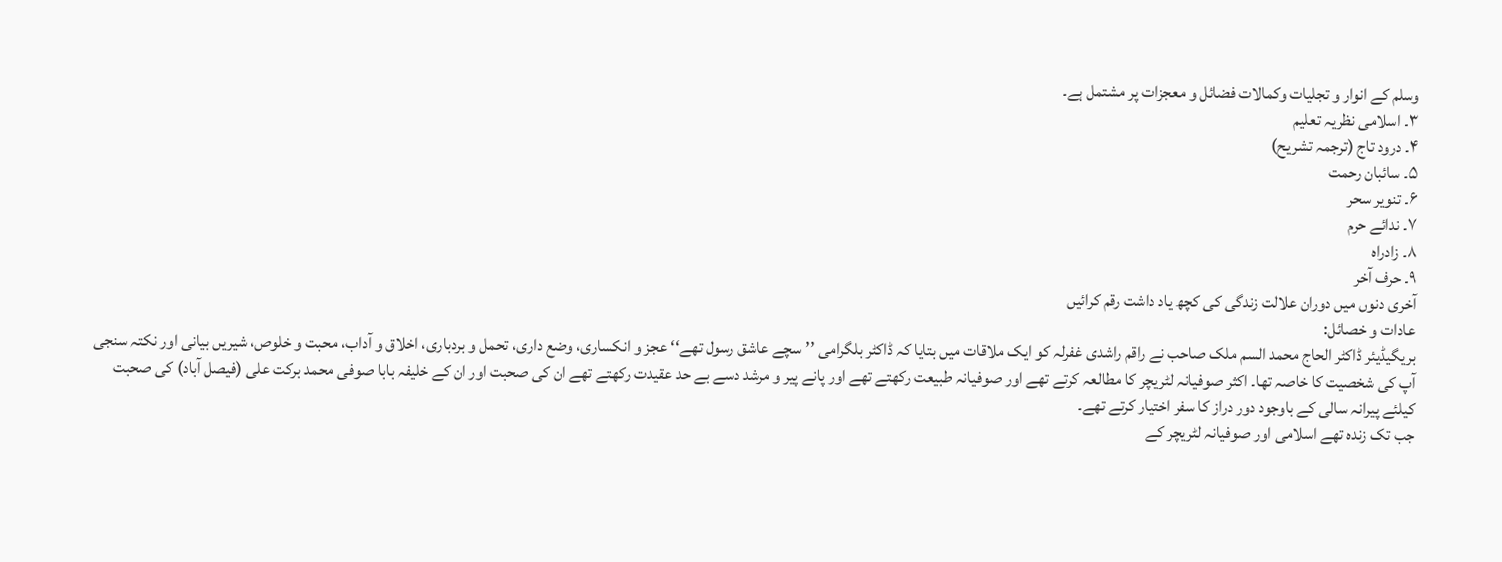وسلم کے انوار و تجلیات وکمالات فضائل و معجزات پر مشتمل ہے۔
۳۔ اسلامی نظریہ تعلیم
۴۔ درود تاج (ترجمہ تشریح)
۵۔ سائبان رحمت
۶۔ تنویر سحر
۷۔ ندائے حرم
۸۔ زادراہ
۹۔ حرف آخر
آخری دنوں میں دوران علالت زندگی کی کچھ یاد داشت رقم کرائیں
عادات و خصائل:
بریگیڈیئر ڈاکٹر الحاج محمد السم ملک صاحب نے راقم راشدی غفرلہ کو ایک ملاقات میں بتایا کہ ڈاکٹر بلگرامی ’’سچے عاشق رسول تھے‘‘ عجز و انکساری، وضع داری، تحمل و بردباری، اخلاق و آداب، محبت و خلوص، شیریں بیانی اور نکتہ سنجی آپ کی شخصیت کا خاصہ تھا۔ اکثر صوفیانہ لٹریچر کا مطالعہ کرتے تھے اور صوفیانہ طبیعت رکھتے تھے اور پانے پیر و مرشد دسے بے حد عقیدت رکھتے تھے ان کی صحبت اور ان کے خلیفہ بابا صوفی محمد برکت علی (فیصل آباد) کی صحبت کیلئے پیرانہ سالی کے باوجود دور دراز کا سفر اختیار کرتے تھے۔
جب تک زندہ تھے اسلامی اور صوفیانہ لٹریچر کے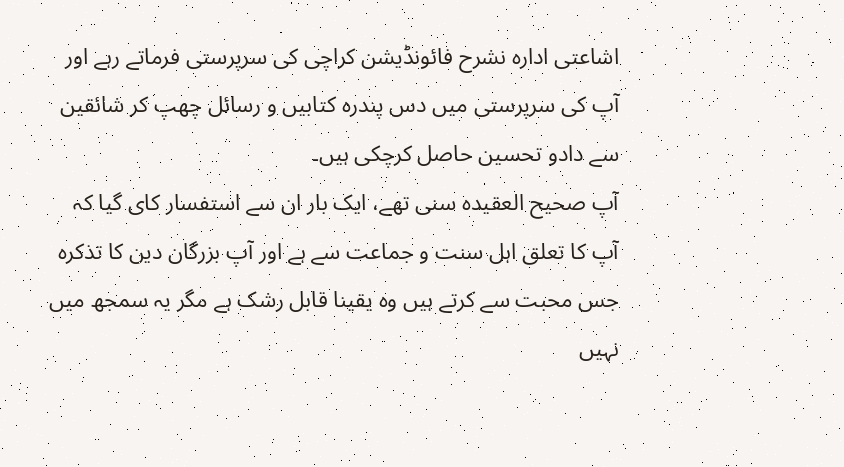اشاعتی ادارہ نشرح فائونڈیشن کراچی کی سرپرستی فرماتے رہے اور آپ کی سرپرستی میں دس پندرہ کتابیں و رسائل چھپ کر شائقین سے دادو تحسین حاصل کرچکی ہیں۔
آپ صحیح العقیدہ سنی تھے، ایک بار ان سے استفسار کای گیا کہ آپ کا تعلق اہل سنت و جماعت سے ہے اور آپ بزرگان دین کا تذکرہ جس محبت سے کرتے ہیں وہ یقینا قابل رشک ہے مگر یہ سمجھ میں نہیں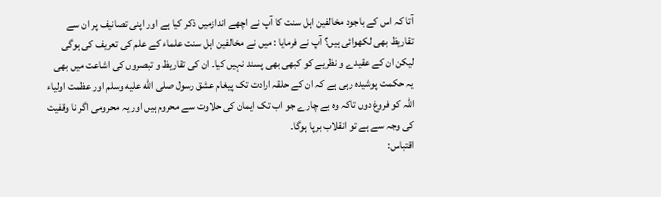آتا کہ اس کے باجود مخالفین اہل سنت کا آپ نے اچھے اندازمیں ذکر کیا ہے اور اپنی تصانیف پر ان سے تقاریظ بھی لکھوائی ہیں؟ آپ نے فرمایا : میں نے مخالفین اہل سنت علماء کے علم کی تعریف کی ہوگی لیکن ان کے عقیدے و نظریے کو کبھی بھی پسند نہیں کیا۔ ان کی تقاریظ و تبصروں کی اشاعت میں بھی یہ حکمت پوشیدہ رہی ہے کہ ان کے حلقہ ارادت تک پیغام عشق رسول صلى الله عليه وسلم اور عظمت اولیاء اللہ کو فروغ دوں تاکہ وہ بے چارے جو اب تک ایمان کی حلاوت سے محروم ہیں اور یہ محرومی اگر نا وقفیت کی وجہ سے ہے تو انقلاب برپا ہوگا۔
اقتباس: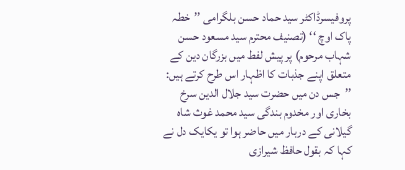پروفیسرڈاکٹر سید حماد حسن بلگرامی ’’خطہ پاک اوچ ‘‘ (تصنیف محترم سید مسعود حسن شہاب مرحوم) پر پیش لفط میں بزرگان دین کے متعلق اپنے جذبات کا اظہار اس طرح کرتے ہیں:
’’جس دن میں حضرت سید جلال الدین سرخ بخاری اور مخدوم بندگی سید محمد غوث شاہ گیلانی کے دربار میں حاضر ہوا تو یکایک دل نے کہا کہ بقول حافظ شیرازی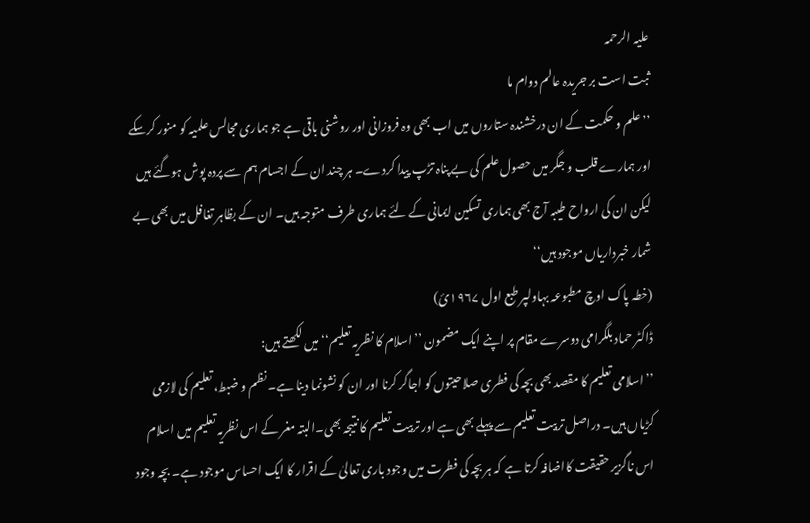علیہ الرحمہ
ثبت است بر جریدہ عالم دوام ما
’’علم و حکمت کے ان درخشندہ ستاروں میں اب بھی وہ فروزانی اور روشنی باقی ہے جو ہماری مجالس علمیہ کو منور کرسکے اور ہمارے قلب و جگر میں حصول علم کی بے پناہ تڑپ پیدا کردے۔ ہر چند ان کے اجسام ہم سے پردہ پوش ہوگئے ہیں لیکن ان کی ارواح طیبہ آج بھی ہماری تسکین ایمانی کے لئے ہماری طرف متوجہ ہیں۔ ان کے بظاہر تغافل میں بھی بے شمار خبرداریاں موجود ہیں‘‘
(خطہ پاک اوچ مطبوعہ بہاولپر طبع اول ۱۹۶۷ئ)
ڈاکٹر حماد بلگرامی دوسرے مقام پر اپنے ایک مضمون ’’اسلام کا نظریہ تعلیم‘‘ میں لکھتے ہیں:
’’اسلامی تعلیم کا مقصد بھی بچہ کی فطری صلاحیتوں کو اجاگر کرنا اور ان کو نشونما دینا ہے۔ نظم و ضبط، تعلیم کی لازمی کڑیاں ہیں۔ دراصل تربیت تعلیم سے پہلے بھی ہے اور تربیت تعلیم کا نتیجہ بھی۔البتہ مغر کے اس نظریہ تعلیم میں اسلام اس ناگزیر حقیقت کااضافہ کرتا ہے کہ ہر بچہ کی فطرت میں وجود باری تعالیٰ کے اقرار کا ایک احساس موجود ہے۔ بچہ وجود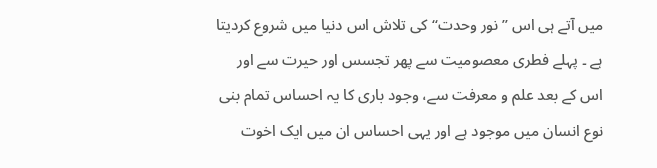میں آتے ہی اس ’’نور وحدت‘‘ کی تلاش اس دنیا میں شروع کردیتا ہے ۔ پہلے فطری معصومیت سے پھر تجسس اور حیرت سے اور اس کے بعد علم و معرفت سے، وجود باری کا یہ احساس تمام بنی نوع انسان میں موجود ہے اور یہی احساس ان میں ایک اخوت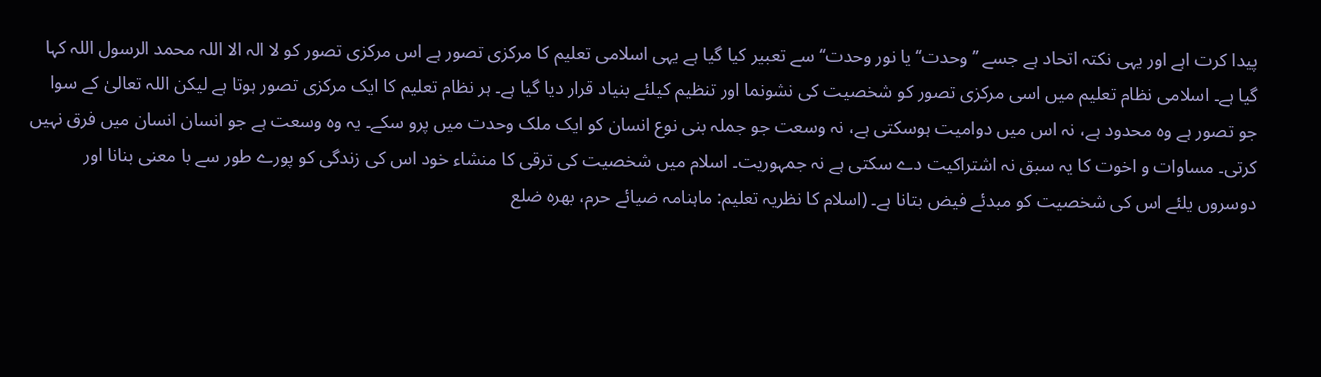پیدا کرت اہے اور یہی نکتہ اتحاد ہے جسے ’’وحدت‘‘ یا نور وحدت‘‘ سے تعبیر کیا گیا ہے یہی اسلامی تعلیم کا مرکزی تصور ہے اس مرکزی تصور کو لا الہ الا اللہ محمد الرسول اللہ کہا گیا ہے۔ اسلامی نظام تعلیم میں اسی مرکزی تصور کو شخصیت کی نشونما اور تنظیم کیلئے بنیاد قرار دیا گیا ہے۔ ہر نظام تعلیم کا ایک مرکزی تصور ہوتا ہے لیکن اللہ تعالیٰ کے سوا جو تصور ہے وہ محدود ہے، نہ اس میں دوامیت ہوسکتی ہے، نہ وسعت جو جملہ بنی نوع انسان کو ایک ملک وحدت میں پرو سکے۔ یہ وہ وسعت ہے جو انسان انسان میں فرق نہیں کرتی۔ مساوات و اخوت کا یہ سبق نہ اشتراکیت دے سکتی ہے نہ جمہوریت۔ اسلام میں شخصیت کی ترقی کا منشاء خود اس کی زندگی کو پورے طور سے با معنی بنانا اور دوسروں یلئے اس کی شخصیت کو مبدئے فیض بتانا ہے۔ (اسلام کا نظریہ تعلیم: ماہنامہ ضیائے حرم، بھرہ ضلع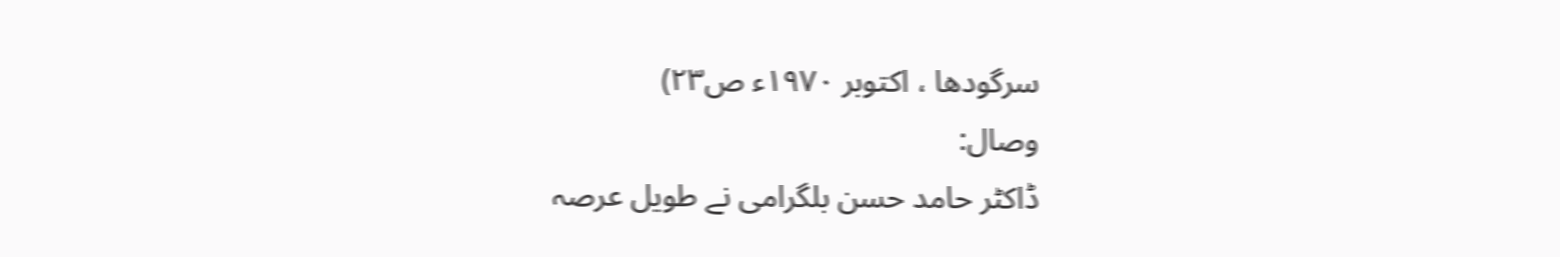سرگودھا ، اکتوبر ۱۹۷۰ء ص۲۳)
وصال:
ڈاکٹر حامد حسن بلگرامی نے طویل عرصہ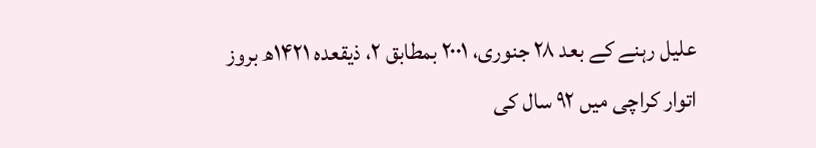علیل رہنے کے بعد ۲۸ جنوری، ۲۰۰۱ بمطابق ۲، ذیقعدہ ۱۴۲۱ھ بروز اتوار کراچی میں ۹۲ سال کی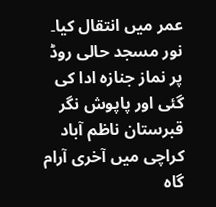عمر میں انتقال کیا۔ نور مسجد حالی روڈ پر نماز جنازہ ادا کی گئی اور پاپوش نگر قبرستان ناظم آباد کراچی میں آخری آرام گاہ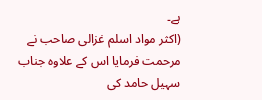ہے۔
(اکثر مواد اسلم غزالی صاحب نے مرحمت فرمایا اس کے علاوہ جناب سہیل حامد کی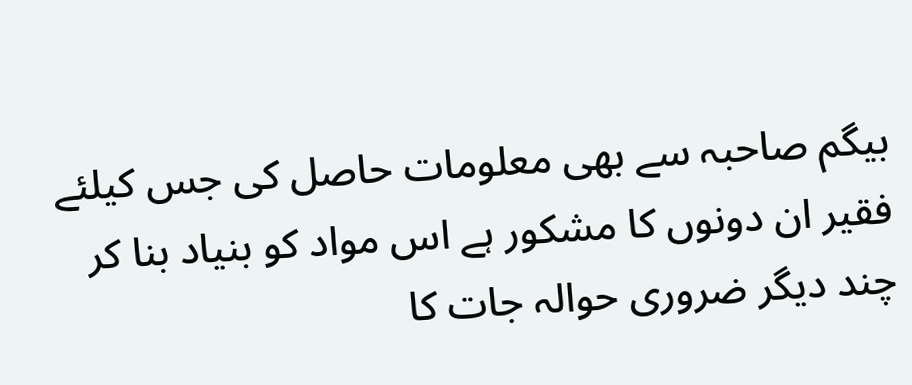بیگم صاحبہ سے بھی معلومات حاصل کی جس کیلئے فقیر ان دونوں کا مشکور ہے اس مواد کو بنیاد بنا کر چند دیگر ضروری حوالہ جات کا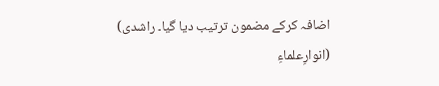اضافہ کرکے مضمون ترتیب دیا گیا۔ راشدی)
(انوارِعلماءِ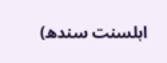اہلسنت سندھ)